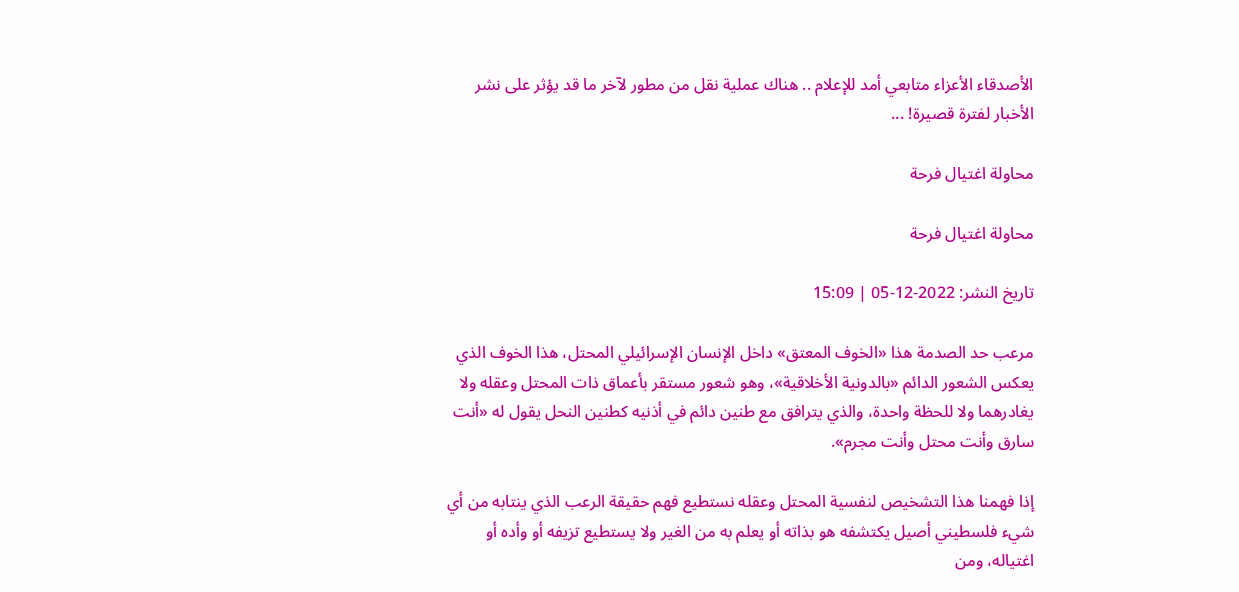الأصدقاء الأعزاء متابعي أمد للإعلام .. هناك عملية نقل من مطور لآخر ما قد يؤثر على نشر الأخبار لفترة قصيرة! ...

محاولة اغتيال فرحة

محاولة اغتيال فرحة

تاريخ النشر: 2022-12-05 | 15:09

مرعب حد الصدمة هذا «الخوف المعتق» داخل الإنسان الإسرائيلي المحتل، هذا الخوف الذي يعكس الشعور الدائم «بالدونية الأخلاقية»، وهو شعور مستقر بأعماق ذات المحتل وعقله ولا يغادرهما ولا للحظة واحدة، والذي يترافق مع طنين دائم في أذنيه كطنين النحل يقول له «أنت سارق وأنت محتل وأنت مجرم».

إذا فهمنا هذا التشخيص لنفسية المحتل وعقله نستطيع فهم حقيقة الرعب الذي ينتابه من أي شيء فلسطيني أصيل يكتشفه هو بذاته أو يعلم به من الغير ولا يستطيع تزيفه أو وأده أو اغتياله، ومن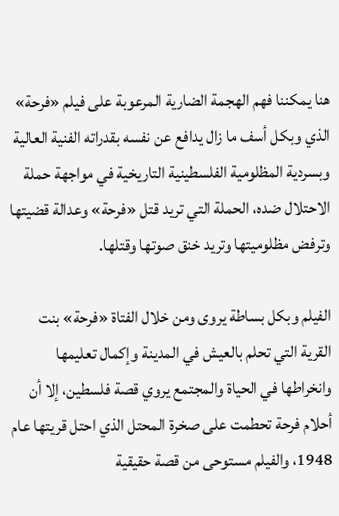هنا يمكننا فهم الهجمة الضارية المرعوبة على فيلم «فرحة» الذي وبكل أسف ما زال يدافع عن نفسه بقدراته الفنية العالية وبسردية المظلومية الفلسطينية التاريخية في مواجهة حملة الاحتلال ضده، الحملة التي تريد قتل «فرحة» وعدالة قضيتها وترفض مظلوميتها وتريد خنق صوتها وقتلها.

الفيلم وبكل بساطة يروى ومن خلال الفتاة «فرحة» بنت القرية التي تحلم بالعيش في المدينة وإكمال تعليمها وانخراطها في الحياة والمجتمع يروي قصة فلسطين، إلا أن أحلام فرحة تحطمت على صخرة المحتل الذي احتل قريتها عام 1948، والفيلم مستوحى من قصة حقيقية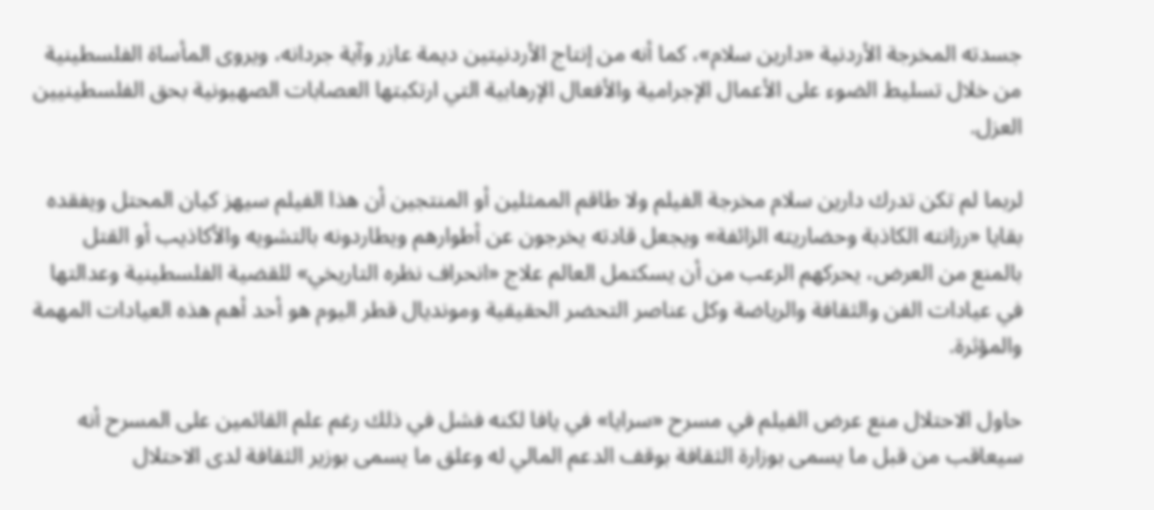جسدته المخرجة الأردنية «دارين سلام»، كما أنه من إنتاج الأردنيتين ديمة عازر وآية جردانه، ويروى المأساة الفلسطينية من خلال تسليط الضوء على الأعمال الإجرامية والأفعال الإرهابية التي ارتكبتها العصابات الصهيونية بحق الفلسطينيين العزل.

لربما لم تكن تدرك دارين سلام مخرجة الفيلم ولا طاقم الممثلين أو المنتجين أن هذا الفيلم سيهز كيان المحتل ويفقده بقايا «رزانته الكاذبة وحضاريته الزائفة» ويجعل قادته يخرجون عن أطوارهم ويطاردونه بالتشويه والأكاذيب أو القتل بالمنع من العرض، يحركهم الرعب من أن يسكتمل العالم علاج «انحراف نظره التاريخي» للقضية الفلسطينية وعدالتها في عيادات الفن والثقافة والرياضة وكل عناصر التحضر الحقيقية ومونديال قطر اليوم هو أحد أهم هذه العيادات المهمة والمؤثرة.

حاول الاحتلال منع عرض الفيلم في مسرح «سرايا» في يافا لكنه فشل في ذلك رغم علم القائمين على المسرح أنه سيعاقب من قبل ما يسمى بوزارة الثقافة بوقف الدعم المالي له وعلق ما يسمى بوزير الثقافة لدى الاحتلال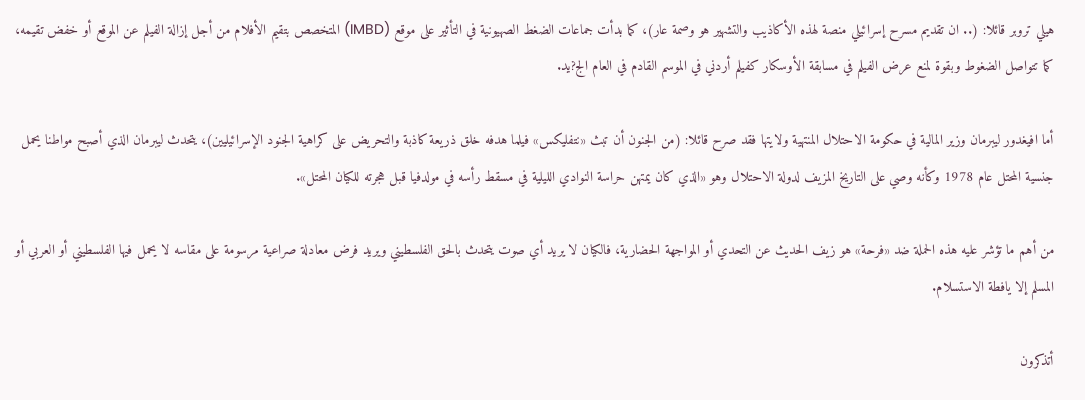هيلي تروبر قائلا: (.. ان تقديم مسرح إسرائيلي منصة لهذه الأكاذيب والتشهير هو وصمة عار)، كما بدأت جماعات الضغط الصهيونية في التأثير على موقع (IMBD) المتخصص بتقيم الأفلام من أجل إزالة الفيلم عن الموقع أو خفض تقيمه، كما تتواصل الضغوط وبقوة لمنع عرض الفيلم في مسابقة الأوسكار كفيلم أردني في الموسم القادم في العام الج?يد.

أما افيغدور ليبرمان وزير المالية في حكومة الاحتلال المنتهية ولايتها فقد صرح قائلا: (من الجنون أن تبث «نتفليكس» فيلما هدفه خلق ذريعة كاذبة والتحريض على كراهية الجنود الإسرائيليين)، يتحدث ليبرمان الذي أصبح مواطنا يحمل جنسية المحتل عام 1978 وكأنه وصي على التاريخ المزيف لدولة الاحتلال وهو «الذي كان يمتهن حراسة النوادي الليلية في مسقط رأسه في مولدفيا قبل هجرته للكيان المحتل».

من أهم ما تؤشر عليه هذه الحملة ضد «فرحة» هو زيف الحديث عن التحدي أو المواجهة الحضارية، فالكيان لا يريد أي صوت يتحدث بالحق الفلسطيني ويريد فرض معادلة صراعية مرسومة على مقاسه لا يحمل فيها الفلسطيني أو العربي أو المسلم إلا يافطة الاستسلام.

أتذكرون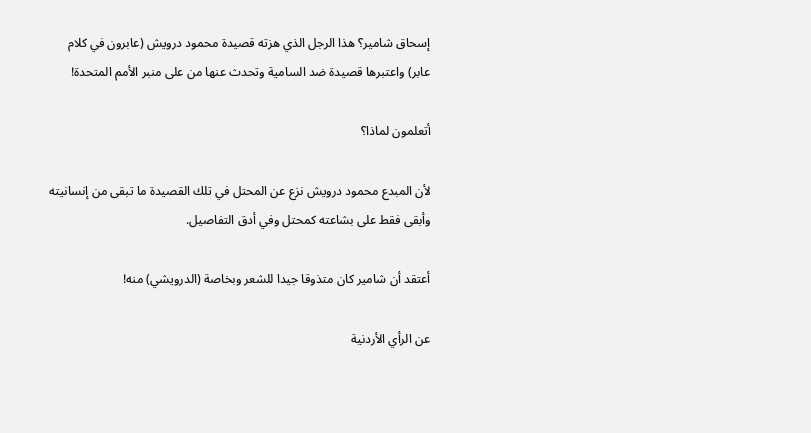إسحاق شامير؟ هذا الرجل الذي هزته قصيدة محمود درويش (عابرون في كلام عابر) واعتبرها قصيدة ضد السامية وتحدث عنها من على منبر الأمم المتحدة!

أتعلمون لماذا؟

لأن المبدع محمود درويش نزع عن المحتل في تلك القصيدة ما تبقى من إنسانيته وأبقى فقط على بشاعته كمحتل وفي أدق التفاصيل.

أعتقد أن شامير كان متذوقا جيدا للشعر وبخاصة (الدرويشي) منه!

عن الرأي الأردنية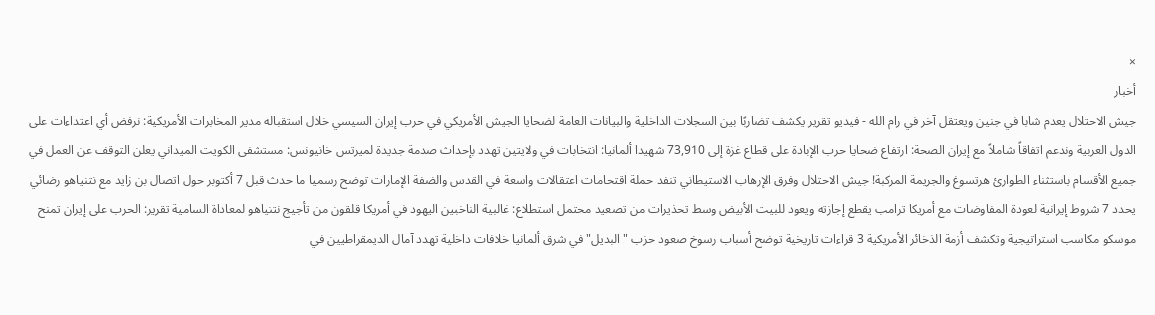×
أخبار
جيش الاحتلال يعدم شابا في جنين ويعتقل آخر في رام الله - فيديو تقرير يكشف تضاربًا بين السجلات الداخلية والبيانات العامة لضحايا الجيش الأمريكي في حرب إيران السيسي خلال استقباله مدير المخابرات الأمريكية: نرفض أي اعتداءات على الدول العربية وندعم اتفاقاً شاملاً مع إيران الصحة: ارتفاع ضحايا حرب الإبادة على قطاع غزة إلى 73,910 شهيدا ألمانيا: انتخابات في ولايتين تهدد بإحداث صدمة جديدة لميرتس خانيونس: مستشفى الكويت الميداني يعلن التوقف عن العمل في جميع الأقسام باستثناء الطوارئ هرتسوغ والجريمة المركبة! جيش الاحتلال وفرق الإرهاب الاستيطاني تنفد حملة اقتحامات اعتقالات واسعة في القدس والضفة الإمارات توضح رسميا ما حدث قبل 7 أكتوبر حول اتصال بن زايد مع نتنياهو رضائي يحدد 7 شروط إيرانية لعودة المفاوضات مع أمريكا ترامب يقطع إجازته ويعود للبيت الأبيض وسط تحذيرات من تصعيد محتمل استطلاع: غالبية الناخبين اليهود في أمريكا قلقون من تأجيج نتنياهو لمعاداة السامية تقرير: الحرب على إيران تمنح موسكو مكاسب استراتيجية وتكشف أزمة الذخائر الأمريكية 3 قراءات تاريخية توضح أسباب رسوخ صعود حزب "البديل" في شرق ألمانيا خلافات داخلية تهدد آمال الديمقراطيين في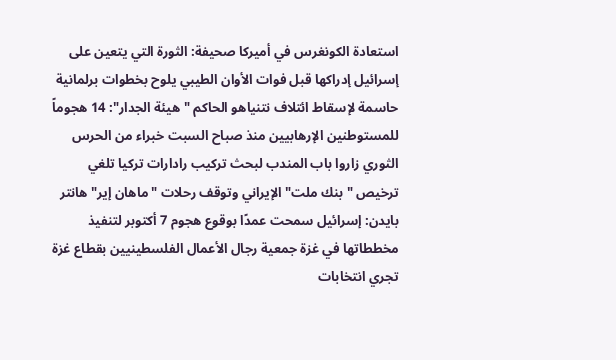استعادة الكونغرس في أميركا صحيفة: الثورة التي يتعين على إسرائيل إدراكها قبل فوات الأوان الطيبي يلوح بخطوات برلمانية حاسمة لإسقاط ائتلاف نتنياهو الحاكم "هيئة الجدار": 14 هجوماً للمستوطنين الإرهابيين منذ صباح السبت خبراء من الحرس الثوري زاروا باب المندب لبحث تركيب رادارات تركيا تلغي ترخيص "بنك ملت" الإيراني وتوقف رحلات "ماهان إير" هانتر بايدن: إسرائيل سمحت عمدًا بوقوع هجوم 7 أكتوبر لتنفيذ مخططاتها في غزة جمعية رجال الأعمال الفلسطينيين بقطاع غزة تجري انتخابات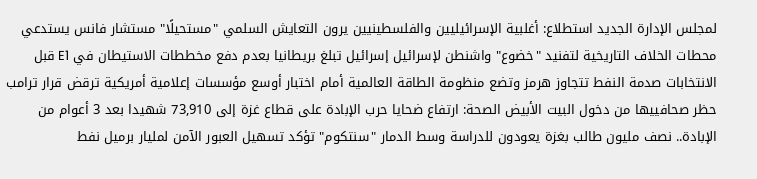لمجلس الإدارة الجديد استطلاع: أغلبية الإسرائيليين والفلسطينيين يرون التعايش السلمي "مستحيلًا" مستشار فانس يستدعي محطات الخلاف التاريخية لتفنيد "خضوع" واشنطن لإسرائيل إسرائيل تبلغ بريطانيا بعدم دفع مخططات الاستيطان في E1 قبل الانتخابات صدمة النفط تتجاوز هرمز وتضع منظومة الطاقة العالمية أمام اختبار أوسع مؤسسات إعلامية أمريكية ترقض قرار ترامب حظر صحافييها من دخول البيت الأبيض الصحة: ارتفاع ضحايا حرب الإبادة على قطاع غزة إلى 73,910 شهيدا بعد 3 أعوام من الإبادة.. نصف مليون طالب بغزة يعودون للدراسة وسط الدمار "سنتكوم" تؤكد تسهيل العبور الآمن لمليار برميل نفط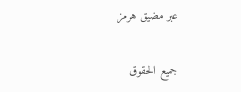عبر مضيق هرمز

جميع الحقوق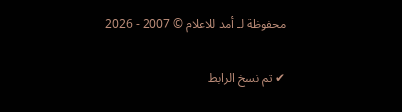محفوظة لـ أمد للاعلام © 2007 - 2026

✔ تم نسخ الرابط